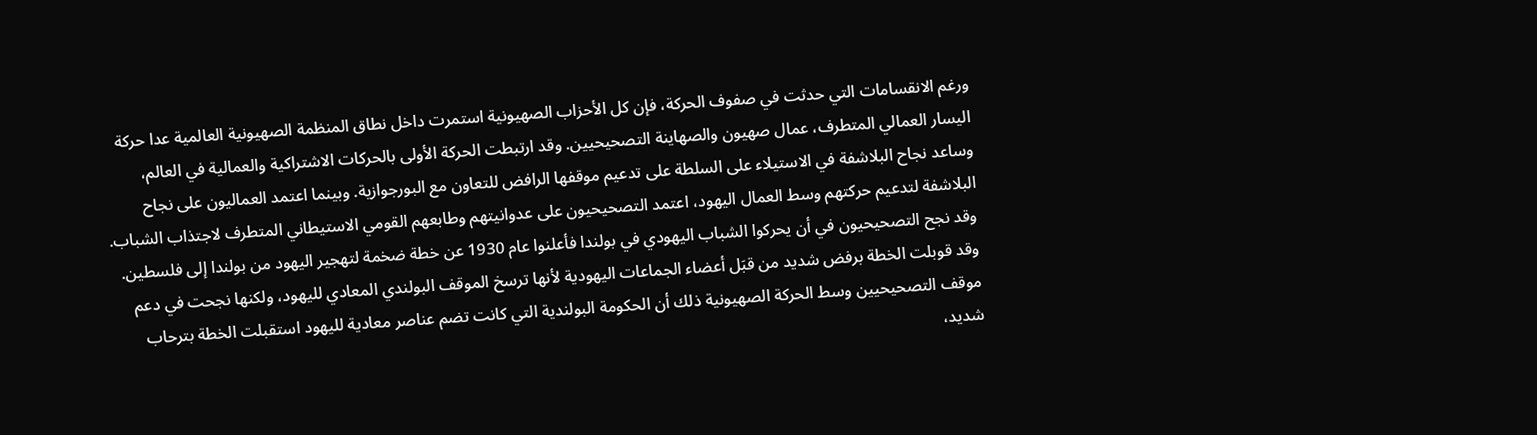ورغم الانقسامات التي حدثت في صفوف الحركة، فإن كل الأحزاب الصهيونية استمرت داخل نطاق المنظمة الصهيونية العالمية عدا حركة اليسار العمالي المتطرف، عمال صهيون والصهاينة التصحيحيين. وقد ارتبطت الحركة الأولى بالحركات الاشتراكية والعمالية في العالم، وساعد نجاح البلاشفة في الاستيلاء على السلطة على تدعيم موقفها الرافض للتعاون مع البورجوازية. وبينما اعتمد العماليون على نجاح البلاشفة لتدعيم حركتهم وسط العمال اليهود، اعتمد التصحيحيون على عدوانيتهم وطابعهم القومي الاستيطاني المتطرف لاجتذاب الشباب. وقد نجح التصحيحيون في أن يحركوا الشباب اليهودي في بولندا فأعلنوا عام 1930 عن خطة ضخمة لتهجير اليهود من بولندا إلى فلسطين. وقد قوبلت الخطة برفض شديد من قبَل أعضاء الجماعات اليهودية لأنها ترسخ الموقف البولندي المعادي لليهود، ولكنها نجحت في دعم موقف التصحيحيين وسط الحركة الصهيونية ذلك أن الحكومة البولندية التي كانت تضم عناصر معادية لليهود استقبلت الخطة بترحاب شديد،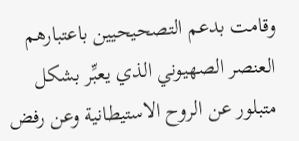وقامت بدعم التصحيحيين باعتبارهم العنصر الصهيوني الذي يعبِّر بشكل متبلور عن الروح الاستيطانية وعن رفض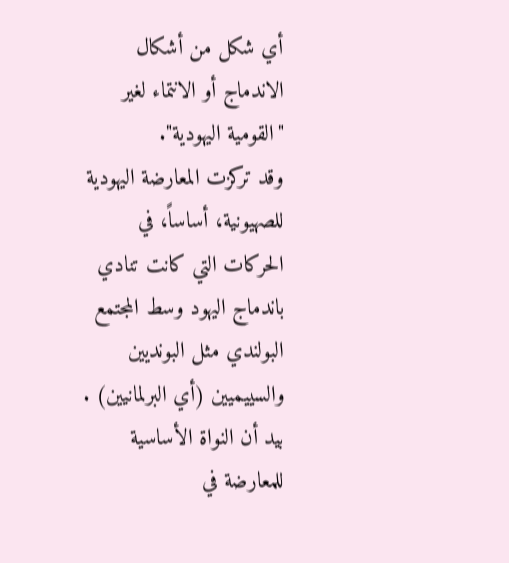أي شكل من أشكال الاندماج أو الانتماء لغير "القومية اليهودية".
وقد تركزت المعارضة اليهودية للصهيونية، أساساً، في الحركات التي كانت تنادي باندماج اليهود وسط المجتمع البولندي مثل البونديين والسييميين (أي البرلمانيين) . بيد أن النواة الأساسية للمعارضة في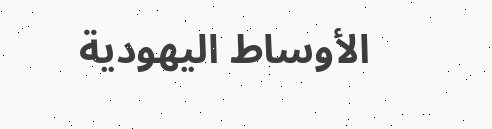الأوساط اليهودية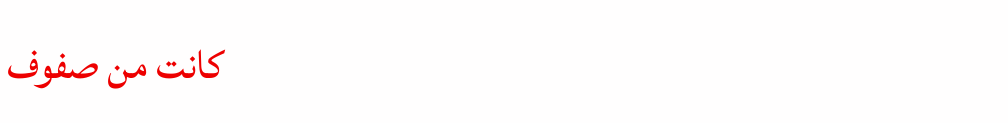كانت من صفوف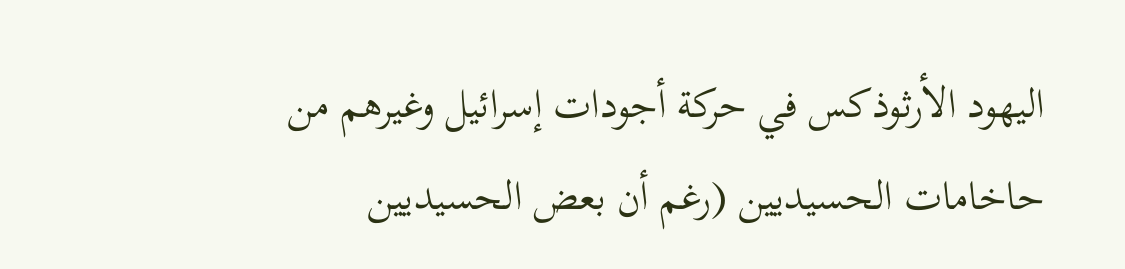اليهود الأرثوذكس في حركة أجودات إسرائيل وغيرهم من حاخامات الحسيديين (رغم أن بعض الحسيديين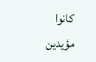كانوا مؤيدين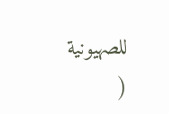للصهيونية (